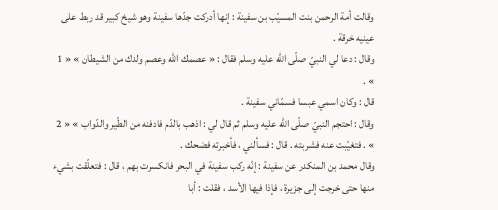وقالت أمة الرحمن بنت المسيّب بن سفينة : إنها أدركت جدّها سفينة وهو شيخ كبير قد ربط على عينيه خرقة .
وقال : دعا لي النبيّ صلّى اللّه عليه وسلم فقال : « عصمك اللّه وعصم ولدك من الشيطان » « 1 » .
قال : وكان اسمي عبسا فسمّاني سفينة .
وقال : احتجم النبيّ صلّى اللّه عليه وسلم ثم قال لي : اذهب بالدّم فادفنه من الطّير والدّواب » « 2 » . فتغيّبت عنه فشربته . قال : فسألني ، فأخبرته فضحك .
وقال محمد بن المنكدر عن سفينة : إنّه ركب سفينة في البحر فانكسرت بهم ، قال : فتعلّقت بشيء منها حتى خرجت إلى جزيرة ، فإذا فيها الأسد ، فقلت : أبا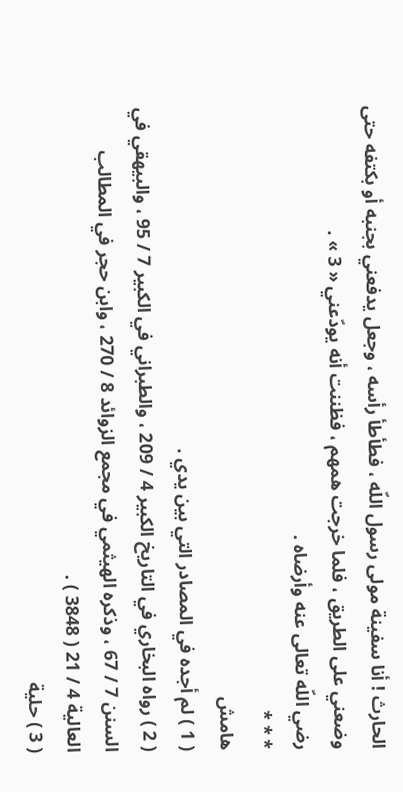الحارث ! أنا سفينة مولى رسول اللّه ، فطأطأ رأسه ، وجعل يدفعني بجنبه أو بكتفه حتى وضعني على الطريق ، فلما خرجت همهم ، فظننت أنه يودّعني « 3 » .
رضي اللّه تعالى عنه وأرضاه .
* * *
هامش
( 1 ) لم أجده في المصادر التي بين يدي .
( 2 ) رواه البخاري في التاريخ الكبير 4 / 209 ، والطبراني في الكبير 7 / 95 ، والبيهقي في السنن 7 / 67 ، وذكره الهيثمي في مجمع الزوائد 8 / 270 ، وابن حجر في المطالب العالية 4 / 21 ( 3848 ) .
( 3 ) حلية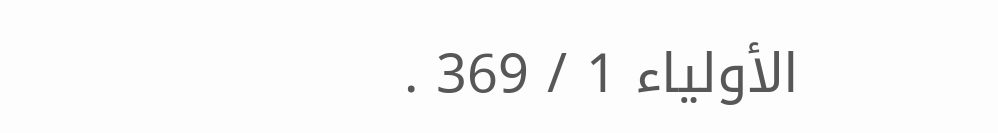الأولياء 1 / 369 .